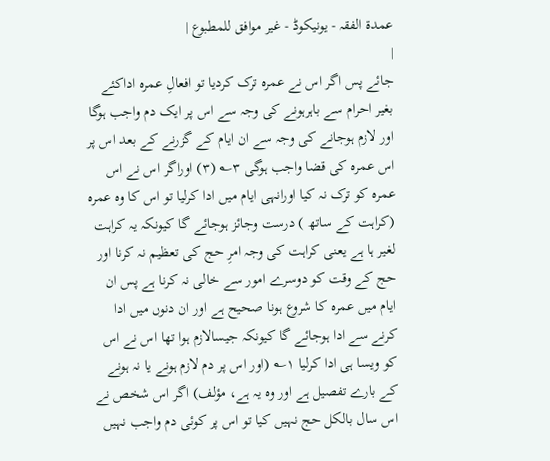عمدۃ الفقہ - یونیکوڈ - غیر موافق للمطبوع |
|
جائے پس اگر اس نے عمرہ ترک کردیا تو افعالِ عمرہ اداکئے بغیر احرام سے باہرہونے کی وجہ سے اس پر ایک دم واجب ہوگا اور لازم ہوجانے کی وجہ سے ان ایام کے گزرنے کے بعد اس پر اس عمرہ کی قضا واجب ہوگی ۳؎ (۳) اوراگر اس نے اس عمرہ کو ترک نہ کیا اورانہی ایام میں ادا کرلیا تو اس کا وہ عمرہ (کراہت کے ساتھ ) درست وجائز ہوجائے گا کیونکہ یہ کراہت لغیر ہا ہے یعنی کراہت کی وجہ امرِ حج کی تعظیم نہ کرنا اور حج کے وقت کو دوسرے امور سے خالی نہ کرنا ہے پس ان ایام میں عمرہ کا شروع ہونا صحیح ہے اور ان دنوں میں ادا کرنے سے ادا ہوجائے گا کیونکہ جیسالازم ہوا تھا اس نے اس کو ویسا ہی ادا کرلیا ۱؎ (اور اس پر دم لازم ہونے یا نہ ہونے کے بارے تفصیل ہے اور وہ یہ ہے، مؤلف) اگر اس شخص نے اس سال بالکل حج نہیں کیا تو اس پر کوئی دم واجب نہیں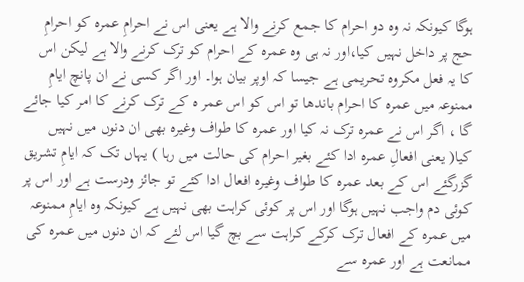ہوگا کیونکہ نہ وہ دو احرام کا جمع کرنے والا ہے یعنی اس نے احرامِ عمرہ کو احرامِ حج پر داخل نہیں کیا،اور نہ ہی وہ عمرہ کے احرام کو ترک کرنے والا ہے لیکن اس کا یہ فعل مکروہ تحریمی ہے جیسا کہ اوپر بیان ہوا۔ اور اگر کسی نے ان پانچ ایامِ ممنوعہ میں عمرہ کا احرام باندھا تو اس کو اس عمر ہ کے ترک کرنے کا امر کیا جائے گا ، اگر اس نے عمرہ ترک نہ کیا اور عمرہ کا طواف وغیرہ بھی ان دنوں میں نہیں کیا( یعنی افعالِ عمرہ ادا کئے بغیر احرام کی حالت میں رہا ) یہاں تک کہ ایامِ تشریق گزرگئے اس کے بعد عمرہ کا طواف وغیرہ افعال ادا کئے تو جائز ودرست ہے اور اس پر کوئی دم واجب نہیں ہوگا اور اس پر کوئی کراہت بھی نہیں ہے کیونکہ وہ ایامِ ممنوعہ میں عمرہ کے افعال ترک کرکے کراہت سے بچ گیا اس لئے کہ ان دنوں میں عمرہ کی ممانعت ہے اور عمرہ سے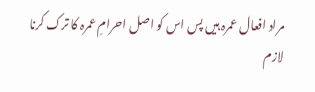مراد افعال عمرہ ہیں پس اس کو اصل احرامِ عمرہ کا ترک کرنا لازم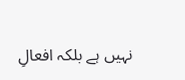نہیں ہے بلکہ افعالِ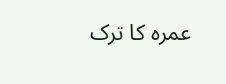عمرہ کا ترک